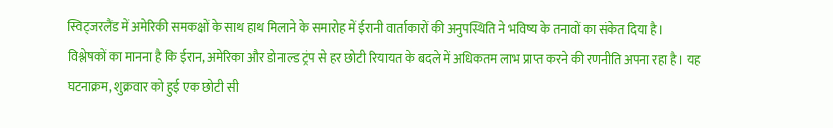स्विट्जरलैंड में अमेरिकी समकक्षों के साथ हाथ मिलाने के समारोह में ईरानी वार्ताकारों की अनुपस्थिति ने भविष्य के तनावों का संकेत दिया है। विश्लेषकों का मानना है कि ईरान, अमेरिका और डोनाल्ड ट्रंप से हर छोटी रियायत के बदले में अधिकतम लाभ प्राप्त करने की रणनीति अपना रहा है। यह घटनाक्रम, शुक्रवार को हुई एक छोटी सी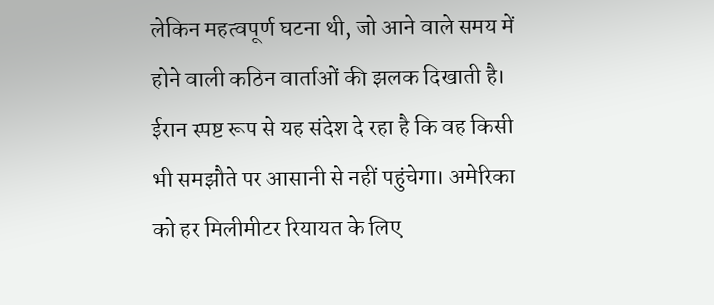लेकिन महत्वपूर्ण घटना थी, जो आने वाले समय में होने वाली कठिन वार्ताओं की झलक दिखाती है। ईरान स्पष्ट रूप से यह संदेश दे रहा है कि वह किसी भी समझौते पर आसानी से नहीं पहुंचेगा। अमेरिका को हर मिलीमीटर रियायत के लिए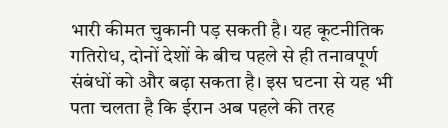भारी कीमत चुकानी पड़ सकती है। यह कूटनीतिक गतिरोध, दोनों देशों के बीच पहले से ही तनावपूर्ण संबंधों को और बढ़ा सकता है। इस घटना से यह भी पता चलता है कि ईरान अब पहले की तरह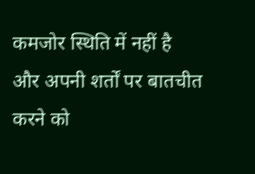कमजोर स्थिति में नहीं है और अपनी शर्तों पर बातचीत करने को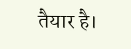तैयार है।